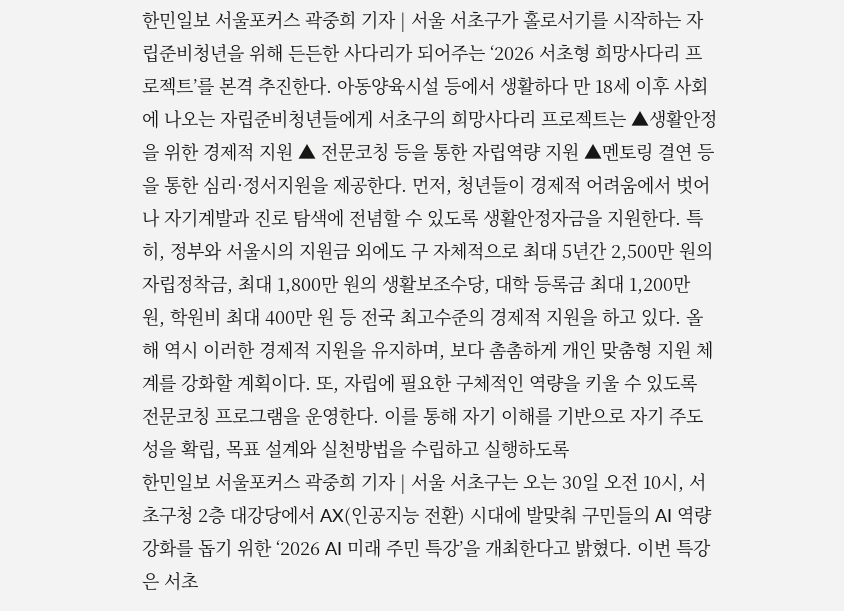한민일보 서울포커스 곽중희 기자 | 서울 서초구가 홀로서기를 시작하는 자립준비청년을 위해 든든한 사다리가 되어주는 ‘2026 서초형 희망사다리 프로젝트’를 본격 추진한다. 아동양육시설 등에서 생활하다 만 18세 이후 사회에 나오는 자립준비청년들에게 서초구의 희망사다리 프로젝트는 ▲생활안정을 위한 경제적 지원 ▲ 전문코칭 등을 통한 자립역량 지원 ▲멘토링 결연 등을 통한 심리·정서지원을 제공한다. 먼저, 청년들이 경제적 어려움에서 벗어나 자기계발과 진로 탐색에 전념할 수 있도록 생활안정자금을 지원한다. 특히, 정부와 서울시의 지원금 외에도 구 자체적으로 최대 5년간 2,500만 원의 자립정착금, 최대 1,800만 원의 생활보조수당, 대학 등록금 최대 1,200만 원, 학원비 최대 400만 원 등 전국 최고수준의 경제적 지원을 하고 있다. 올해 역시 이러한 경제적 지원을 유지하며, 보다 촘촘하게 개인 맞춤형 지원 체계를 강화할 계획이다. 또, 자립에 필요한 구체적인 역량을 키울 수 있도록 전문코칭 프로그램을 운영한다. 이를 통해 자기 이해를 기반으로 자기 주도성을 확립, 목표 설계와 실천방법을 수립하고 실행하도록
한민일보 서울포커스 곽중희 기자 | 서울 서초구는 오는 30일 오전 10시, 서초구청 2층 대강당에서 AX(인공지능 전환) 시대에 발맞춰 구민들의 AI 역량 강화를 돕기 위한 ‘2026 AI 미래 주민 특강’을 개최한다고 밝혔다. 이번 특강은 서초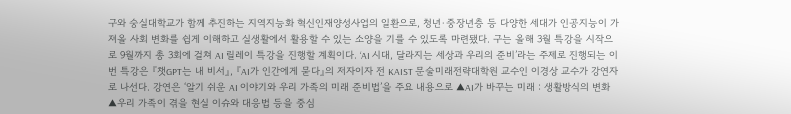구와 숭실대학교가 함께 추진하는 지역지능화 혁신인재양성사업의 일환으로, 청년·중장년층 등 다양한 세대가 인공지능이 가져올 사회 변화를 쉽게 이해하고 실생활에서 활용할 수 있는 소양을 기를 수 있도록 마련됐다. 구는 올해 3월 특강을 시작으로 9월까지 총 3회에 걸쳐 AI 릴레이 특강을 진행할 계획이다. ‘AI 시대, 달라지는 세상과 우리의 준비’라는 주제로 진행되는 이번 특강은 『챗GPT는 내 비서』, 『AI가 인간에게 묻다』의 저자이자 전 KAIST 문술미래전략대학원 교수인 이경상 교수가 강연자로 나선다. 강연은 ‘알기 쉬운 AI 이야기와 우리 가족의 미래 준비법’을 주요 내용으로 ▲AI가 바꾸는 미래 : 생활방식의 변화 ▲우리 가족이 겪을 현실 이슈와 대응법 등을 중심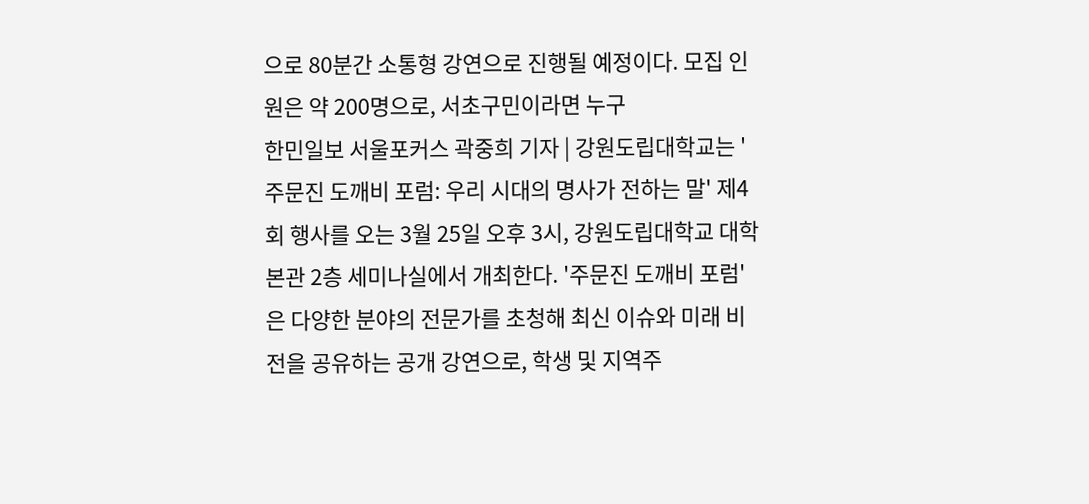으로 80분간 소통형 강연으로 진행될 예정이다. 모집 인원은 약 200명으로, 서초구민이라면 누구
한민일보 서울포커스 곽중희 기자 | 강원도립대학교는 '주문진 도깨비 포럼: 우리 시대의 명사가 전하는 말' 제4회 행사를 오는 3월 25일 오후 3시, 강원도립대학교 대학본관 2층 세미나실에서 개최한다. '주문진 도깨비 포럼'은 다양한 분야의 전문가를 초청해 최신 이슈와 미래 비전을 공유하는 공개 강연으로, 학생 및 지역주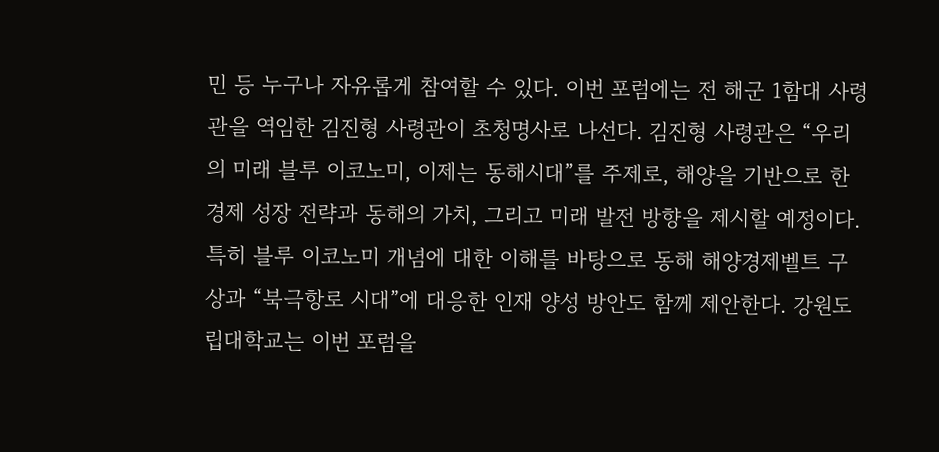민 등 누구나 자유롭게 참여할 수 있다. 이번 포럼에는 전 해군 1함대 사령관을 역임한 김진형 사령관이 초청명사로 나선다. 김진형 사령관은 “우리의 미래 블루 이코노미, 이제는 동해시대”를 주제로, 해양을 기반으로 한 경제 성장 전략과 동해의 가치, 그리고 미래 발전 방향을 제시할 예정이다. 특히 블루 이코노미 개념에 대한 이해를 바탕으로 동해 해양경제벨트 구상과 “북극항로 시대”에 대응한 인재 양성 방안도 함께 제안한다. 강원도립대학교는 이번 포럼을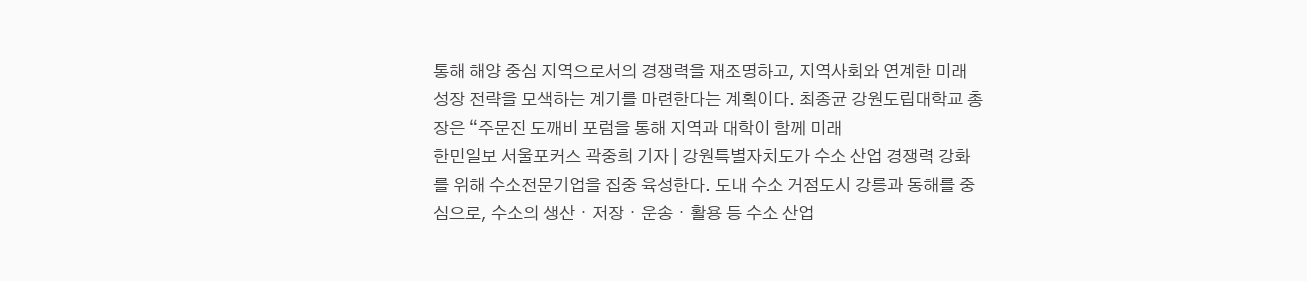통해 해양 중심 지역으로서의 경쟁력을 재조명하고, 지역사회와 연계한 미래 성장 전략을 모색하는 계기를 마련한다는 계획이다. 최종균 강원도립대학교 총장은 “주문진 도깨비 포럼을 통해 지역과 대학이 함께 미래
한민일보 서울포커스 곽중희 기자 | 강원특별자치도가 수소 산업 경쟁력 강화를 위해 수소전문기업을 집중 육성한다. 도내 수소 거점도시 강릉과 동해를 중심으로, 수소의 생산・저장・운송・활용 등 수소 산업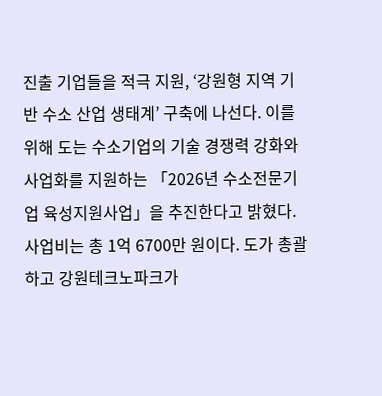진출 기업들을 적극 지원, ‘강원형 지역 기반 수소 산업 생태계’ 구축에 나선다. 이를 위해 도는 수소기업의 기술 경쟁력 강화와 사업화를 지원하는 「2026년 수소전문기업 육성지원사업」을 추진한다고 밝혔다. 사업비는 총 1억 6700만 원이다. 도가 총괄하고 강원테크노파크가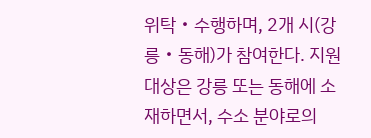위탁・수행하며, 2개 시(강릉・동해)가 참여한다. 지원 대상은 강릉 또는 동해에 소재하면서, 수소 분야로의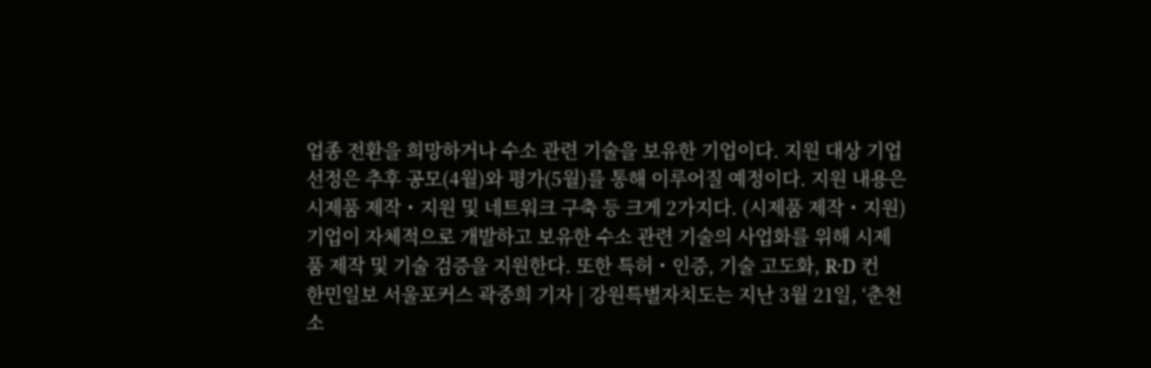업종 전환을 희망하거나 수소 관련 기술을 보유한 기업이다. 지원 대상 기업 선정은 추후 공모(4월)와 평가(5월)를 통해 이루어질 예정이다. 지원 내용은 시제품 제작・지원 및 네트워크 구축 등 크게 2가지다. (시제품 제작・지원) 기업이 자체적으로 개발하고 보유한 수소 관련 기술의 사업화를 위해 시제품 제작 및 기술 검증을 지원한다. 또한 특허・인증, 기술 고도화, R·D 컨
한민일보 서울포커스 곽중희 기자 | 강원특별자치도는 지난 3월 21일, ‘춘천 소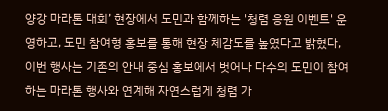양강 마라톤 대회’ 현장에서 도민과 함께하는 '청렴 응원 이벤트' 운영하고, 도민 참여형 홍보를 통해 현장 체감도를 높였다고 밝혔다, 이번 행사는 기존의 안내 중심 홍보에서 벗어나 다수의 도민이 참여하는 마라톤 행사와 연계해 자연스럽게 청렴 가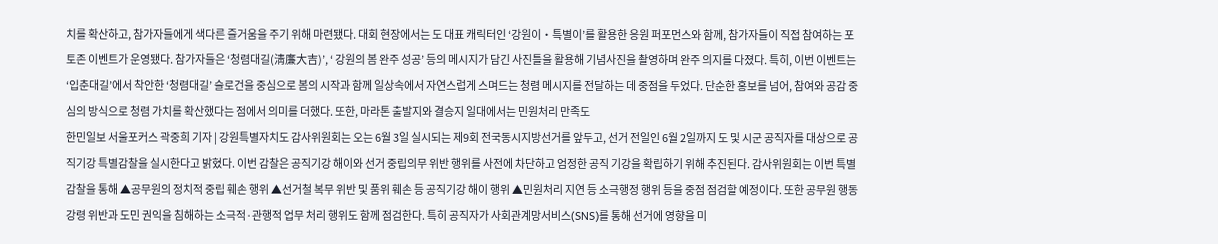치를 확산하고, 참가자들에게 색다른 즐거움을 주기 위해 마련됐다. 대회 현장에서는 도 대표 캐릭터인 ‘강원이‧특별이’를 활용한 응원 퍼포먼스와 함께, 참가자들이 직접 참여하는 포토존 이벤트가 운영됐다. 참가자들은 ‘청렴대길(淸廉大吉)’, ‘ 강원의 봄 완주 성공’ 등의 메시지가 담긴 사진틀을 활용해 기념사진을 촬영하며 완주 의지를 다졌다. 특히, 이번 이벤트는 ‘입춘대길’에서 착안한 ‘청렴대길’ 슬로건을 중심으로 봄의 시작과 함께 일상속에서 자연스럽게 스며드는 청렴 메시지를 전달하는 데 중점을 두었다. 단순한 홍보를 넘어, 참여와 공감 중심의 방식으로 청렴 가치를 확산했다는 점에서 의미를 더했다. 또한, 마라톤 출발지와 결승지 일대에서는 민원처리 만족도
한민일보 서울포커스 곽중희 기자 | 강원특별자치도 감사위원회는 오는 6월 3일 실시되는 제9회 전국동시지방선거를 앞두고, 선거 전일인 6월 2일까지 도 및 시군 공직자를 대상으로 공직기강 특별감찰을 실시한다고 밝혔다. 이번 감찰은 공직기강 해이와 선거 중립의무 위반 행위를 사전에 차단하고 엄정한 공직 기강을 확립하기 위해 추진된다. 감사위원회는 이번 특별감찰을 통해 ▲공무원의 정치적 중립 훼손 행위 ▲선거철 복무 위반 및 품위 훼손 등 공직기강 해이 행위 ▲민원처리 지연 등 소극행정 행위 등을 중점 점검할 예정이다. 또한 공무원 행동강령 위반과 도민 권익을 침해하는 소극적·관행적 업무 처리 행위도 함께 점검한다. 특히 공직자가 사회관계망서비스(SNS)를 통해 선거에 영향을 미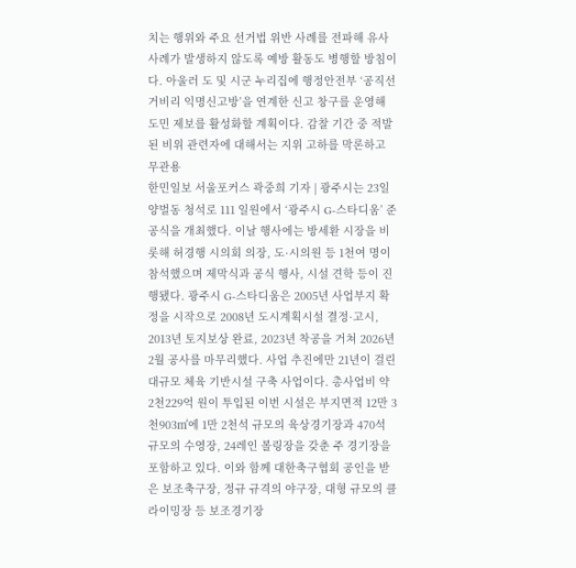치는 행위와 주요 선거법 위반 사례를 전파해 유사 사례가 발생하지 않도록 예방 활동도 병행할 방침이다. 아울러 도 및 시군 누리집에 행정안전부 ‘공직선거비리 익명신고방’을 연계한 신고 창구를 운영해 도민 제보를 활성화할 계획이다. 감찰 기간 중 적발된 비위 관련자에 대해서는 지위 고하를 막론하고 무관용
한민일보 서울포커스 곽중희 기자 | 광주시는 23일 양벌동 청석로 111 일원에서 ‘광주시 G-스타디움’ 준공식을 개최했다. 이날 행사에는 방세환 시장을 비롯해 허경행 시의회 의장, 도·시의원 등 1천여 명이 참석했으며 제막식과 공식 행사, 시설 견학 등이 진행됐다. 광주시 G-스타디움은 2005년 사업부지 확정을 시작으로 2008년 도시계획시설 결정·고시, 2013년 토지보상 완료, 2023년 착공을 거쳐 2026년 2월 공사를 마무리했다. 사업 추진에만 21년이 걸린 대규모 체육 기반시설 구축 사업이다. 총사업비 약 2천229억 원이 투입된 이번 시설은 부지면적 12만 3천903㎡에 1만 2천석 규모의 육상경기장과 470석 규모의 수영장, 24레인 볼링장을 갖춘 주 경기장을 포함하고 있다. 이와 함께 대한축구협회 공인을 받은 보조축구장, 정규 규격의 야구장, 대형 규모의 클라이밍장 등 보조경기장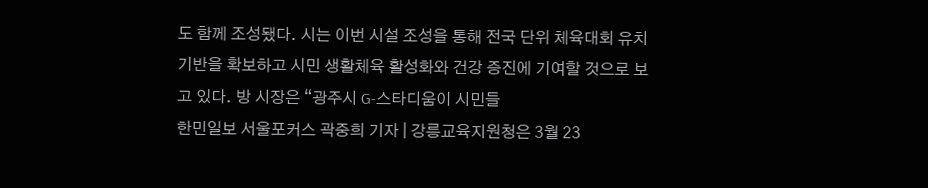도 함께 조성됐다. 시는 이번 시설 조성을 통해 전국 단위 체육대회 유치 기반을 확보하고 시민 생활체육 활성화와 건강 증진에 기여할 것으로 보고 있다. 방 시장은 “광주시 G-스타디움이 시민들
한민일보 서울포커스 곽중희 기자 | 강릉교육지원청은 3월 23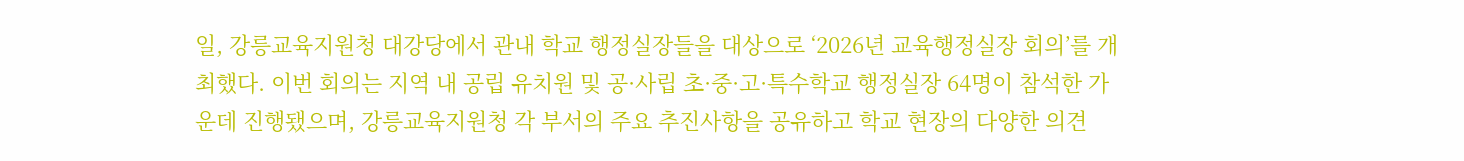일, 강릉교육지원청 대강당에서 관내 학교 행정실장들을 대상으로 ‘2026년 교육행정실장 회의’를 개최했다. 이번 회의는 지역 내 공립 유치원 및 공·사립 초·중·고·특수학교 행정실장 64명이 참석한 가운데 진행됐으며, 강릉교육지원청 각 부서의 주요 추진사항을 공유하고 학교 현장의 다양한 의견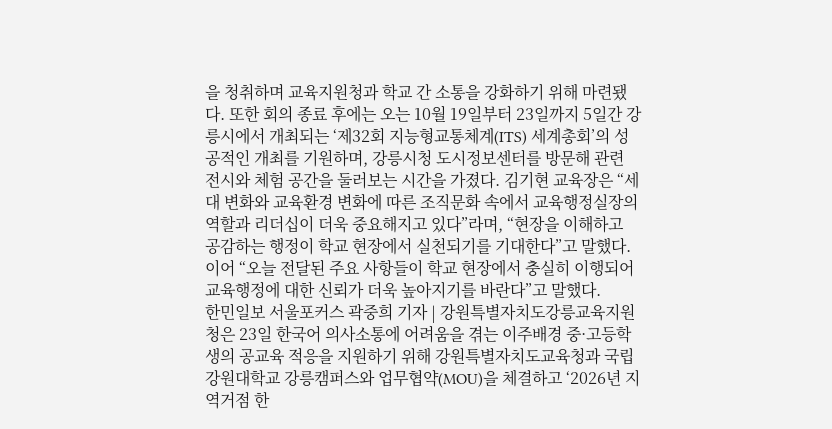을 청취하며 교육지원청과 학교 간 소통을 강화하기 위해 마련됐다. 또한 회의 종료 후에는 오는 10월 19일부터 23일까지 5일간 강릉시에서 개최되는 ‘제32회 지능형교통체계(ITS) 세계총회’의 성공적인 개최를 기원하며, 강릉시청 도시정보센터를 방문해 관련 전시와 체험 공간을 둘러보는 시간을 가졌다. 김기현 교육장은 “세대 변화와 교육환경 변화에 따른 조직문화 속에서 교육행정실장의 역할과 리더십이 더욱 중요해지고 있다”라며, “현장을 이해하고 공감하는 행정이 학교 현장에서 실천되기를 기대한다”고 말했다. 이어 “오늘 전달된 주요 사항들이 학교 현장에서 충실히 이행되어 교육행정에 대한 신뢰가 더욱 높아지기를 바란다”고 말했다.
한민일보 서울포커스 곽중희 기자 | 강원특별자치도강릉교육지원청은 23일 한국어 의사소통에 어려움을 겪는 이주배경 중·고등학생의 공교육 적응을 지원하기 위해 강원특별자치도교육청과 국립강원대학교 강릉캠퍼스와 업무협약(MOU)을 체결하고 ‘2026년 지역거점 한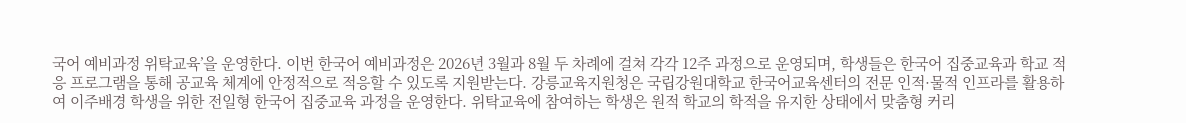국어 예비과정 위탁교육’을 운영한다. 이번 한국어 예비과정은 2026년 3월과 8월 두 차례에 걸쳐 각각 12주 과정으로 운영되며, 학생들은 한국어 집중교육과 학교 적응 프로그램을 통해 공교육 체계에 안정적으로 적응할 수 있도록 지원받는다. 강릉교육지원청은 국립강원대학교 한국어교육센터의 전문 인적·물적 인프라를 활용하여 이주배경 학생을 위한 전일형 한국어 집중교육 과정을 운영한다. 위탁교육에 참여하는 학생은 원적 학교의 학적을 유지한 상태에서 맞춤형 커리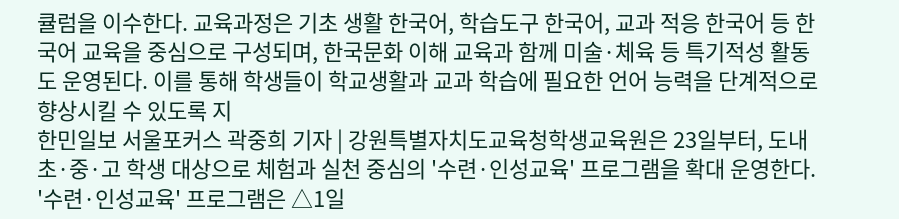큘럼을 이수한다. 교육과정은 기초 생활 한국어, 학습도구 한국어, 교과 적응 한국어 등 한국어 교육을 중심으로 구성되며, 한국문화 이해 교육과 함께 미술·체육 등 특기적성 활동도 운영된다. 이를 통해 학생들이 학교생활과 교과 학습에 필요한 언어 능력을 단계적으로 향상시킬 수 있도록 지
한민일보 서울포커스 곽중희 기자 | 강원특별자치도교육청학생교육원은 23일부터, 도내 초·중·고 학생 대상으로 체험과 실천 중심의 '수련·인성교육' 프로그램을 확대 운영한다. '수련·인성교육' 프로그램은 △1일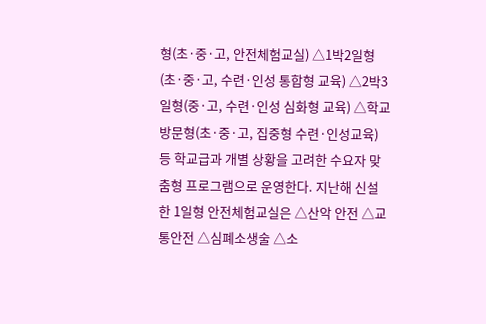형(초·중·고, 안전체험교실) △1박2일형(초·중·고, 수련·인성 통합형 교육) △2박3일형(중·고, 수련·인성 심화형 교육) △학교 방문형(초·중·고, 집중형 수련·인성교육) 등 학교급과 개별 상황을 고려한 수요자 맞춤형 프로그램으로 운영한다. 지난해 신설한 1일형 안전체험교실은 △산악 안전 △교통안전 △심폐소생술 △소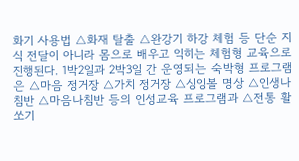화기 사용법 △화재 탈출 △완강기 하강 체험 등 단순 지식 전달이 아니라 몸으로 배우고 익히는 체험형 교육으로 진행된다. 1박2일과 2박3일 간 운영되는 숙박형 프로그램은 △마음 정거장 △가치 정거장 △싱잉볼 명상 △인생나침반 △마음나침반 등의 인성교육 프로그램과 △전통 활쏘기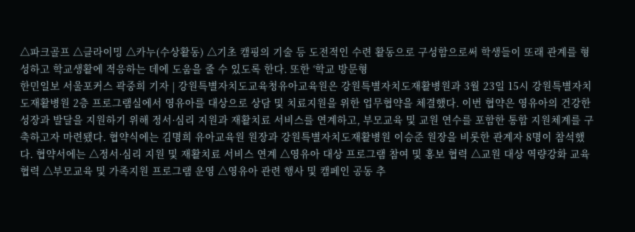△파크골프 △클라이밍 △카누(수상활동) △기초 캠핑의 기술 등 도전적인 수련 활동으로 구성함으로써 학생들이 또래 관계를 형성하고 학교생활에 적응하는 데에 도움을 줄 수 있도록 한다. 또한 ‘학교 방문형
한민일보 서울포커스 곽중희 기자 | 강원특별자치도교육청유아교육원은 강원특별자치도재활병원과 3월 23일 15시 강원특별자치도재활병원 2층 프로그램실에서 영유아를 대상으로 상담 및 치료지원을 위한 업무협약을 체결했다. 이번 협약은 영유아의 건강한 성장과 발달을 지원하기 위해 정서·심리 지원과 재활치료 서비스를 연계하고, 부모교육 및 교원 연수를 포함한 통합 지원체계를 구축하고자 마련됐다. 협약식에는 김명희 유아교육원 원장과 강원특별자치도재활병원 이승준 원장을 비롯한 관계자 8명이 참석했다. 협약서에는 △정서·심리 지원 및 재활치료 서비스 연계 △영유아 대상 프로그램 참여 및 홍보 협력 △교원 대상 역량강화 교육 협력 △부모교육 및 가족지원 프로그램 운영 △영유아 관련 행사 및 캠페인 공동 추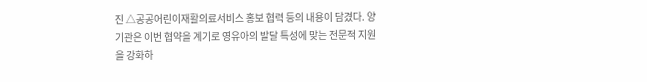진 △공공어린이재활의료서비스 홍보 협력 등의 내용이 담겼다. 양 기관은 이번 협약을 계기로 영유아의 발달 특성에 맞는 전문적 지원을 강화하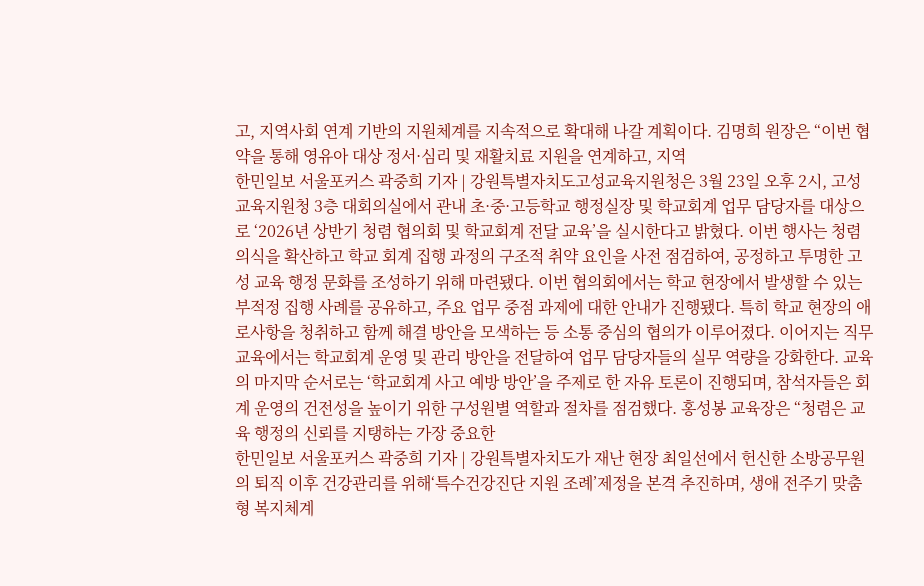고, 지역사회 연계 기반의 지원체계를 지속적으로 확대해 나갈 계획이다. 김명희 원장은 “이번 협약을 통해 영유아 대상 정서·심리 및 재활치료 지원을 연계하고, 지역
한민일보 서울포커스 곽중희 기자 | 강원특별자치도고성교육지원청은 3월 23일 오후 2시, 고성교육지원청 3층 대회의실에서 관내 초·중·고등학교 행정실장 및 학교회계 업무 담당자를 대상으로 ‘2026년 상반기 청렴 협의회 및 학교회계 전달 교육’을 실시한다고 밝혔다. 이번 행사는 청렴 의식을 확산하고 학교 회계 집행 과정의 구조적 취약 요인을 사전 점검하여, 공정하고 투명한 고성 교육 행정 문화를 조성하기 위해 마련됐다. 이번 협의회에서는 학교 현장에서 발생할 수 있는 부적정 집행 사례를 공유하고, 주요 업무 중점 과제에 대한 안내가 진행됐다. 특히 학교 현장의 애로사항을 청취하고 함께 해결 방안을 모색하는 등 소통 중심의 협의가 이루어졌다. 이어지는 직무 교육에서는 학교회계 운영 및 관리 방안을 전달하여 업무 담당자들의 실무 역량을 강화한다. 교육의 마지막 순서로는 ‘학교회계 사고 예방 방안’을 주제로 한 자유 토론이 진행되며, 참석자들은 회계 운영의 건전성을 높이기 위한 구성원별 역할과 절차를 점검했다. 홍성봉 교육장은 “청렴은 교육 행정의 신뢰를 지탱하는 가장 중요한
한민일보 서울포커스 곽중희 기자 | 강원특별자치도가 재난 현장 최일선에서 헌신한 소방공무원의 퇴직 이후 건강관리를 위해‘특수건강진단 지원 조례’제정을 본격 추진하며, 생애 전주기 맞춤형 복지체계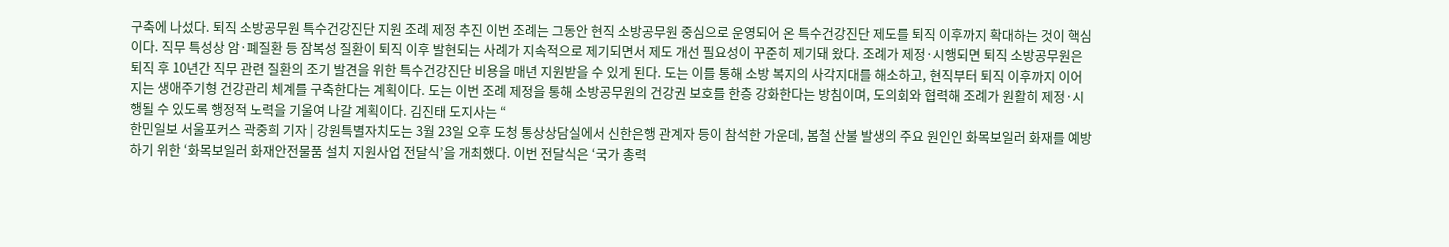구축에 나섰다. 퇴직 소방공무원 특수건강진단 지원 조례 제정 추진 이번 조례는 그동안 현직 소방공무원 중심으로 운영되어 온 특수건강진단 제도를 퇴직 이후까지 확대하는 것이 핵심이다. 직무 특성상 암·폐질환 등 잠복성 질환이 퇴직 이후 발현되는 사례가 지속적으로 제기되면서 제도 개선 필요성이 꾸준히 제기돼 왔다. 조례가 제정·시행되면 퇴직 소방공무원은 퇴직 후 10년간 직무 관련 질환의 조기 발견을 위한 특수건강진단 비용을 매년 지원받을 수 있게 된다. 도는 이를 통해 소방 복지의 사각지대를 해소하고, 현직부터 퇴직 이후까지 이어지는 생애주기형 건강관리 체계를 구축한다는 계획이다. 도는 이번 조례 제정을 통해 소방공무원의 건강권 보호를 한층 강화한다는 방침이며, 도의회와 협력해 조례가 원활히 제정·시행될 수 있도록 행정적 노력을 기울여 나갈 계획이다. 김진태 도지사는 “
한민일보 서울포커스 곽중희 기자 | 강원특별자치도는 3월 23일 오후 도청 통상상담실에서 신한은행 관계자 등이 참석한 가운데, 봄철 산불 발생의 주요 원인인 화목보일러 화재를 예방하기 위한 ‘화목보일러 화재안전물품 설치 지원사업 전달식’을 개최했다. 이번 전달식은 ‘국가 총력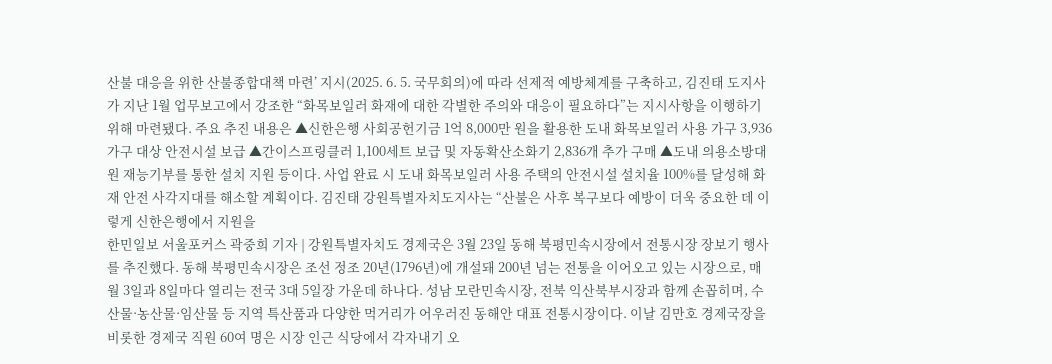산불 대응을 위한 산불종합대책 마련’ 지시(2025. 6. 5. 국무회의)에 따라 선제적 예방체계를 구축하고, 김진태 도지사가 지난 1월 업무보고에서 강조한 “화목보일러 화재에 대한 각별한 주의와 대응이 필요하다”는 지시사항을 이행하기 위해 마련됐다. 주요 추진 내용은 ▲신한은행 사회공헌기금 1억 8,000만 원을 활용한 도내 화목보일러 사용 가구 3,936가구 대상 안전시설 보급 ▲간이스프링클러 1,100세트 보급 및 자동확산소화기 2,836개 추가 구매 ▲도내 의용소방대원 재능기부를 통한 설치 지원 등이다. 사업 완료 시 도내 화목보일러 사용 주택의 안전시설 설치율 100%를 달성해 화재 안전 사각지대를 해소할 계획이다. 김진태 강원특별자치도지사는 “산불은 사후 복구보다 예방이 더욱 중요한 데 이렇게 신한은행에서 지원을
한민일보 서울포커스 곽중희 기자 | 강원특별자치도 경제국은 3월 23일 동해 북평민속시장에서 전통시장 장보기 행사를 추진했다. 동해 북평민속시장은 조선 정조 20년(1796년)에 개설돼 200년 넘는 전통을 이어오고 있는 시장으로, 매월 3일과 8일마다 열리는 전국 3대 5일장 가운데 하나다. 성남 모란민속시장, 전북 익산북부시장과 함께 손꼽히며, 수산물·농산물·임산물 등 지역 특산품과 다양한 먹거리가 어우러진 동해안 대표 전통시장이다. 이날 김만호 경제국장을 비롯한 경제국 직원 60여 명은 시장 인근 식당에서 각자내기 오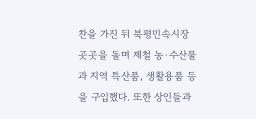찬을 가진 뒤 북평민속시장 곳곳을 돌며 제철 농·수산물과 지역 특산품, 생활용품 등을 구입했다. 또한 상인들과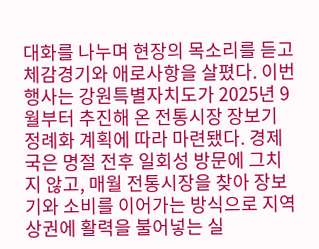대화를 나누며 현장의 목소리를 듣고 체감경기와 애로사항을 살폈다. 이번 행사는 강원특별자치도가 2025년 9월부터 추진해 온 전통시장 장보기 정례화 계획에 따라 마련됐다. 경제국은 명절 전후 일회성 방문에 그치지 않고, 매월 전통시장을 찾아 장보기와 소비를 이어가는 방식으로 지역 상권에 활력을 불어넣는 실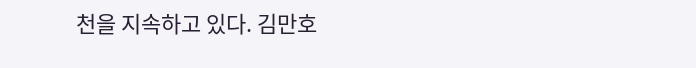천을 지속하고 있다. 김만호